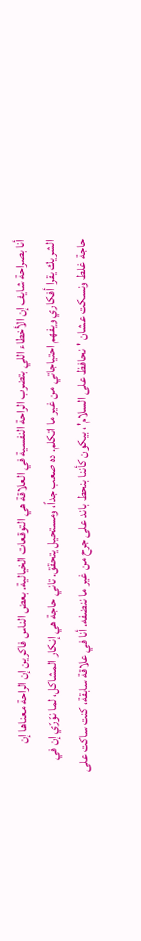أنا بصراحة شايف إن الأخطاء اللي بتضرب الراحة النفسية في العلاقة هي التوقعات الخيالية. بعض الناس فاكرين إن الراحة معناها إن الشريك يقرا أفكاري ويفهم احتياجاتي من غير ما اتكلم. ده صعب جداً، ومستحيل يتحقق. تاني حاجة هي إنكار المشاكل، لما نوّرّي إن في حاجة غلط ونسكت عشان 'نحافظ على السلام'، بيكون كأننا بنحط باند على جرح من غير ما ننضفه. أنا في علاقة سابقة، كنت ساكت على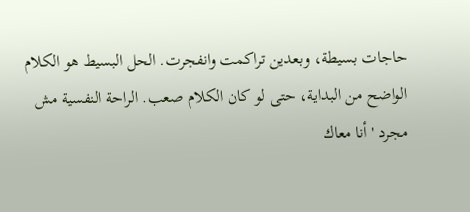حاجات بسيطة، وبعدين تراكمت وانفجرت. الحل البسيط هو الكلام الواضح من البداية، حتى لو كان الكلام صعب. الراحة النفسية مش مجرد 'أنا معاك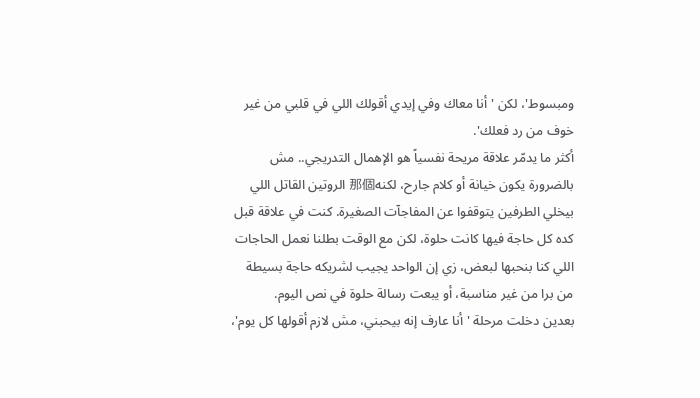ومبسوط'، لكن 'أنا معاك وفي إيدي أقولك اللي في قلبي من غير خوف من رد فعلك'.
أكثر ما يدمّر علاقة مريحة نفسياً هو الإهمال التدريجي.. مش بالضرورة يكون خيانة أو كلام جارح، لكنه那個 الروتين القاتل اللي بيخلي الطرفين يتوقفوا عن المفاجآت الصغيرة. كنت في علاقة قبل كده كل حاجة فيها كانت حلوة، لكن مع الوقت بطلنا نعمل الحاجات اللي كنا بنحبها لبعض، زي إن الواحد يجيب لشريكه حاجة بسيطة من برا من غير مناسبة، أو يبعت رسالة حلوة في نص اليوم.
بعدين دخلت مرحلة 'أنا عارف إنه بيحبني، مش لازم أقولها كل يوم'،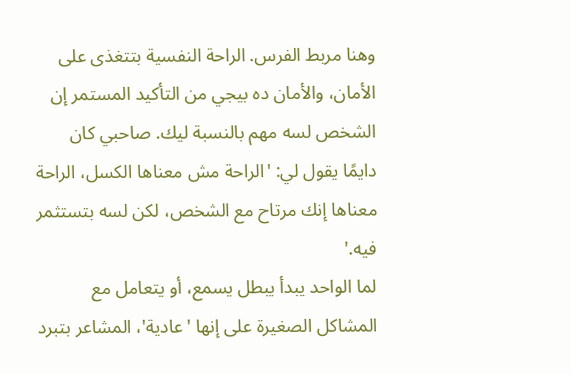وهنا مربط الفرس. الراحة النفسية بتتغذى على الأمان، والأمان ده بيجي من التأكيد المستمر إن الشخص لسه مهم بالنسبة ليك. صاحبي كان دايمًا يقول لي: 'الراحة مش معناها الكسل، الراحة معناها إنك مرتاح مع الشخص، لكن لسه بتستثمر فيه.'
لما الواحد يبدأ يبطل يسمع، أو يتعامل مع المشاكل الصغيرة على إنها 'عادية'، المشاعر بتبرد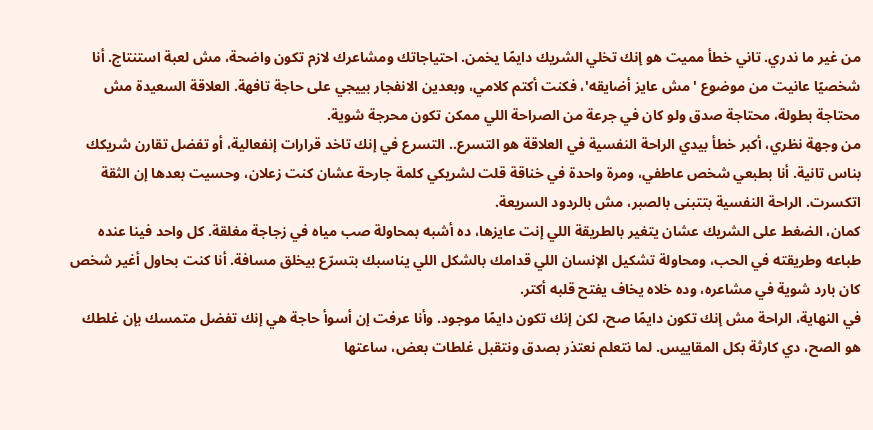من غير ما ندري. تاني خطأ مميت هو إنك تخلي الشريك دايمًا يخمن. احتياجاتك ومشاعرك لازم تكون واضحة، مش لعبة استنتاج. أنا شخصيًا عانيت من موضوع 'مش عايز أضايقه'، فكنت أكتم كلامي، وبعدين الانفجار بييجي على حاجة تافهة. العلاقة السعيدة مش محتاجة بطولة، محتاجة صدق ولو كان في جرعة من الصراحة اللي ممكن تكون محرجة شوية.
من وجهة نظري، أكبر خطأ بيدي الراحة النفسية في العلاقة هو التسرع.. التسرع في إنك تاخد قرارات إنفعالية، أو تفضل تقارن شريكك بناس تانية. أنا بطبعي شخص عاطفي، ومرة واحدة في خناقة قلت لشريكي كلمة جارحة عشان كنت زعلان، وحسيت بعدها إن الثقة اتكسرت. الراحة النفسية بتتبنى بالصبر، مش بالردود السريعة.
كمان، الضغط على الشريك عشان يتغير بالطريقة اللي إنت عايزها، ده أشبه بمحاولة صب مياه في زجاجة مغلقة. كل واحد فينا عنده طباعه وطريقته في الحب، ومحاولة تشكيل الإنسان اللي قدامك بالشكل اللي يناسبك بتسرّع بيخلق مسافة. أنا كنت بحاول أغير شخص كان بارد شوية في مشاعره، وده خلاه يخاف يفتح قلبه أكتر.
في النهاية، الراحة مش إنك تكون دايمًا صح، لكن إنك تكون دايمًا موجود. وأنا عرفت إن أسوأ حاجة هي إنك تفضل متمسك بإن غلطك هو الصح، دي كارثة بكل المقاييس. لما نتعلم نعتذر بصدق ونتقبل غلطات بعض، ساعتها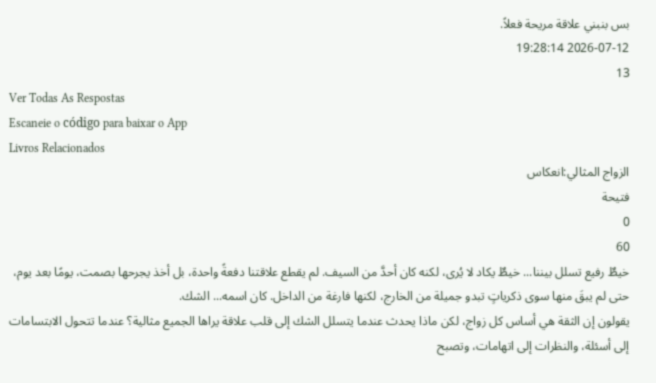بس بنبني علاقة مريحة فعلاً.
2026-07-12 19:28:14
13
Ver Todas As Respostas
Escaneie o código para baixar o App
Livros Relacionados
الزواج المثالي:انعكاس
فتيحة
0
60
خيطٌ رفيع تسلل بيننا... خيطٌ يكاد لا يُرى، لكنه كان أحدَّ من السيف. لم يقطع علاقتنا دفعةً واحدة، بل أخذ يجرحها بصمت، يومًا بعد يوم، حتى لم يبقَ منها سوى ذكرياتٍ تبدو جميلة من الخارج، لكنها فارغة من الداخل. كان اسمه... الشك.
يقولون إن الثقة هي أساس كل زواج، لكن ماذا يحدث عندما يتسلل الشك إلى قلب علاقة يراها الجميع مثالية؟ عندما تتحول الابتسامات إلى أسئلة، والنظرات إلى اتهامات، وتصبح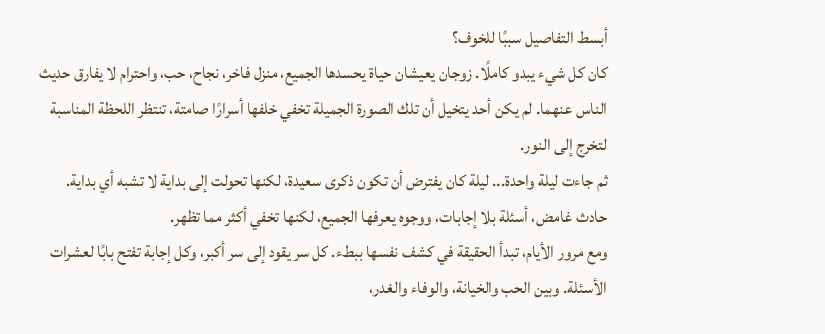أبسط التفاصيل سببًا للخوف؟
كان كل شيء يبدو كاملًا. زوجان يعيشان حياة يحسدها الجميع، منزل فاخر، نجاح، حب، واحترام لا يفارق حديث الناس عنهما. لم يكن أحد يتخيل أن تلك الصورة الجميلة تخفي خلفها أسرارًا صامتة، تنتظر اللحظة المناسبة لتخرج إلى النور.
ثم جاءت ليلة واحدة... ليلة كان يفترض أن تكون ذكرى سعيدة، لكنها تحولت إلى بداية لا تشبه أي بداية. حادث غامض، أسئلة بلا إجابات، ووجوه يعرفها الجميع، لكنها تخفي أكثر مما تظهر.
ومع مرور الأيام، تبدأ الحقيقة في كشف نفسها ببطء. كل سر يقود إلى سر أكبر، وكل إجابة تفتح بابًا لعشرات الأسئلة. وبين الحب والخيانة، والوفاء والغدر،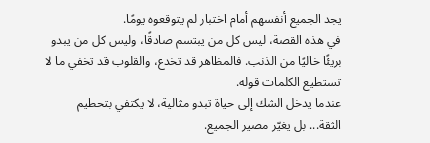يجد الجميع أنفسهم أمام اختبار لم يتوقعوه يومًا.
في هذه القصة، ليس كل من يبتسم صادقًا، وليس كل من يبدو بريئًا خاليًا من الذنب. فالمظاهر قد تخدع، والقلوب قد تخفي ما لا تستطيع الكلمات قوله.
عندما يدخل الشك إلى حياة تبدو مثالية، لا يكتفي بتحطيم الثقة... بل يغيّر مصير الجميع.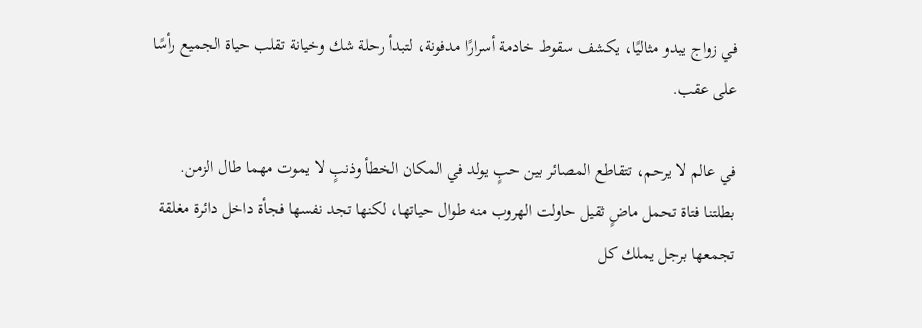في زواج يبدو مثاليًا، يكشف سقوط خادمة أسرارًا مدفونة، لتبدأ رحلة شك وخيانة تقلب حياة الجميع رأسًا على عقب.

في عالم لا يرحم، تتقاطع المصائر بين حبٍ يولد في المكان الخطأ وذنبٍ لا يموت مهما طال الزمن.
بطلتنا فتاة تحمل ماضٍ ثقيل حاولت الهروب منه طوال حياتها، لكنها تجد نفسها فجأة داخل دائرة مغلقة تجمعها برجل يملك كل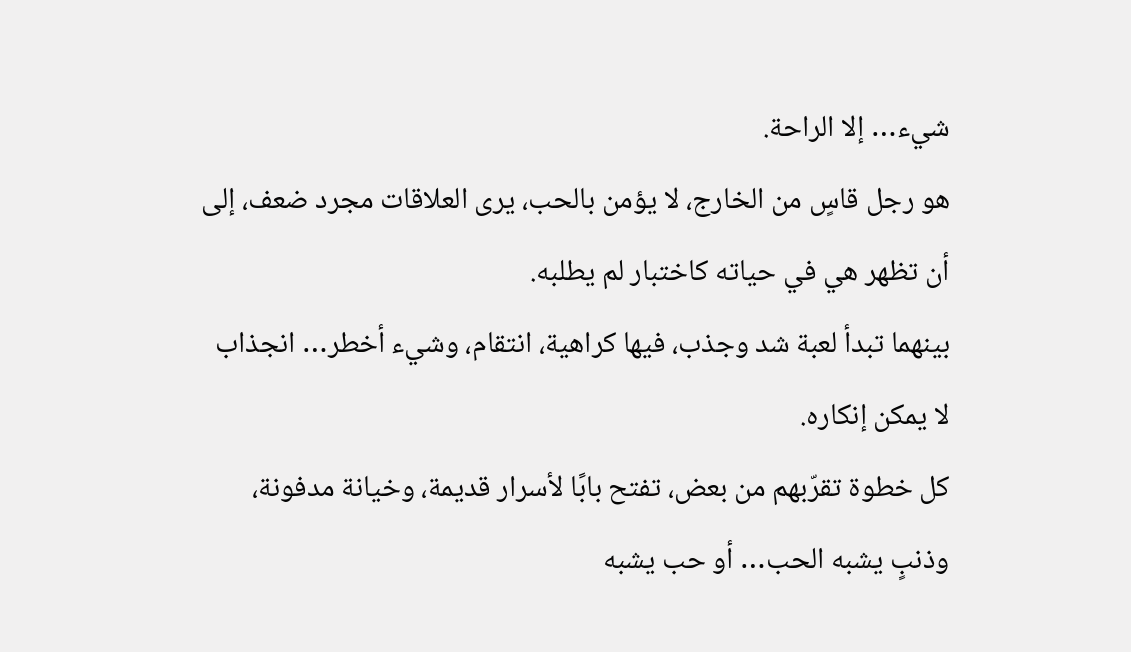شيء… إلا الراحة.
هو رجل قاسٍ من الخارج، لا يؤمن بالحب، يرى العلاقات مجرد ضعف، إلى أن تظهر هي في حياته كاختبار لم يطلبه.
بينهما تبدأ لعبة شد وجذب، فيها كراهية، انتقام، وشيء أخطر… انجذاب لا يمكن إنكاره.
كل خطوة تقرّبهم من بعض، تفتح بابًا لأسرار قديمة، وخيانة مدفونة، وذنبٍ يشبه الحب… أو حب يشبه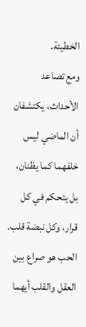الخطيئة.
ومع تصاعد الأحداث، يكتشفان أن الماضي ليس خلفهما كما يظنان، بل يتحكم في كل قرار، وكل نبضة قلب.
الحب هو صراع بين العقل والقلب أيهما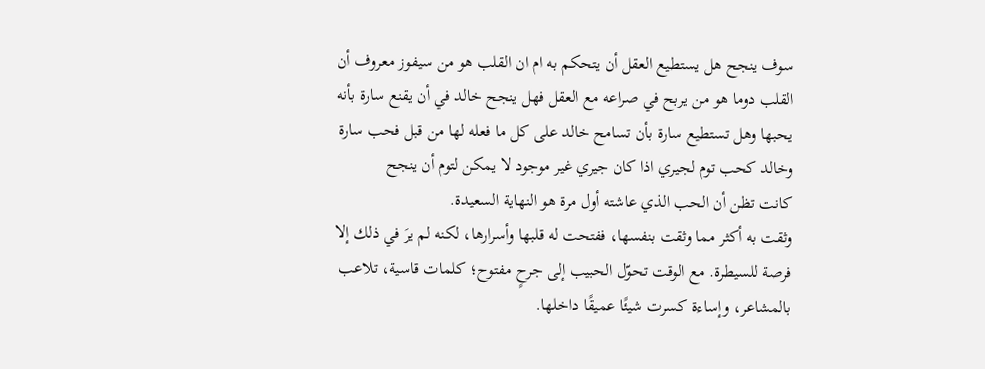سوف ينجح هل يستطيع العقل أن يتحكم به ام ان القلب هو من سيفوز معروف أن القلب دوما هو من يربح في صراعه مع العقل فهل ينجح خالد في أن يقنع سارة بأنه يحبها وهل تستطيع سارة بأن تسامح خالد على كل ما فعله لها من قبل فحب سارة وخالد كحب توم لجيري اذا كان جيري غير موجود لا يمكن لتوم أن ينجح
كانت تظن أن الحب الذي عاشته أول مرة هو النهاية السعيدة.
وثقت به أكثر مما وثقت بنفسها، ففتحت له قلبها وأسرارها، لكنه لم يرَ في ذلك إلا فرصة للسيطرة. مع الوقت تحوّل الحبيب إلى جرحٍ مفتوح؛ كلمات قاسية، تلاعب بالمشاعر، وإساءة كسرت شيئًا عميقًا داخلها.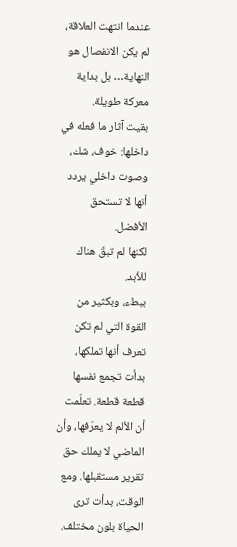عندما انتهت العلاقة، لم يكن الانفصال هو النهاية… بل بداية معركة طويلة.
بقيت آثار ما فعله في داخلها: خوف، شك، وصوت داخلي يردد أنها لا تستحق الأفضل.
لكنها لم تبقَ هناك للأبد.
ببطء، وبكثير من القوة التي لم تكن تعرف أنها تملكها، بدأت تجمع نفسها قطعة قطعة. تعلّمت أن الألم لا يعرّفها، وأن الماضي لا يملك حق تقرير مستقبلها. ومع الوقت، بدأت ترى الحياة بلون مختلف.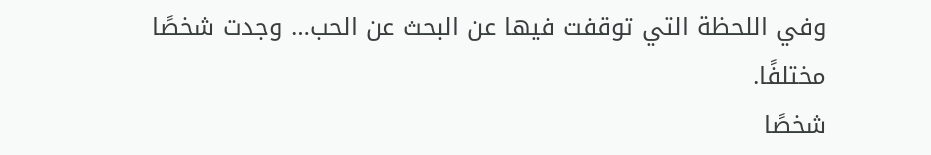وفي اللحظة التي توقفت فيها عن البحث عن الحب… وجدت شخصًا مختلفًا.
شخصًا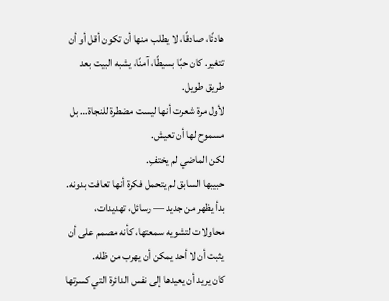هادئًا، صادقًا، لا يطلب منها أن تكون أقل أو أن تتغير. كان حبًا بسيطًا، آمنًا، يشبه البيت بعد طريق طويل.
لأول مرة شعرت أنها ليست مضطرة للنجاة… بل مسموح لها أن تعيش.
لكن الماضي لم يختفِ.
حبيبها السابق لم يتحمل فكرة أنها تعافت بدونه.
بدأ يظهر من جديد — رسائل، تهديدات، محاولات لتشويه سمعتها، كأنه مصمم على أن يثبت أن لا أحد يمكن أن يهرب من ظله.
كان يريد أن يعيدها إلى نفس الدائرة التي كسرتها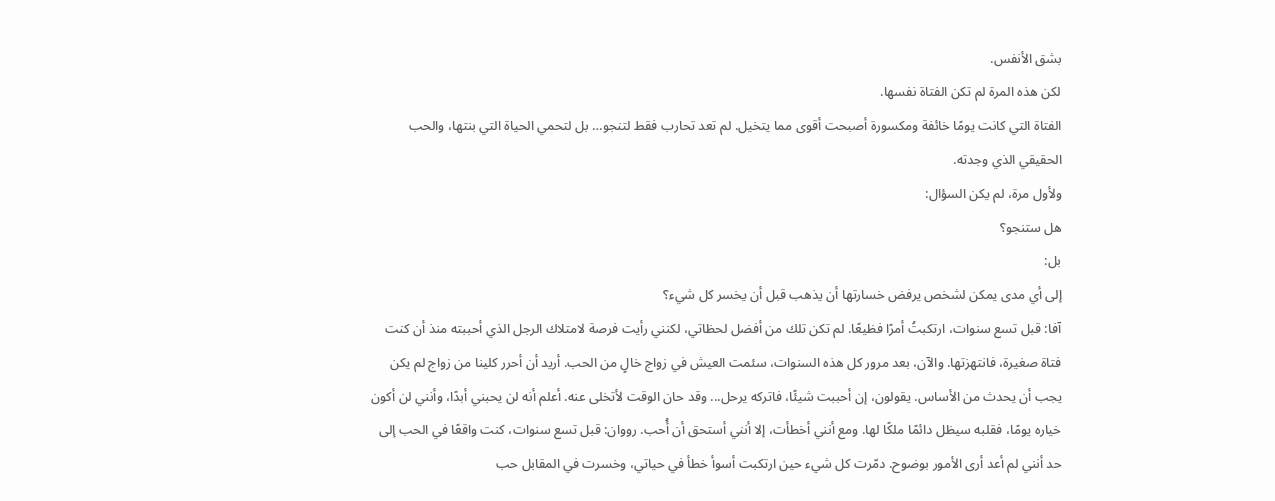بشق الأنفس.
لكن هذه المرة لم تكن الفتاة نفسها.
الفتاة التي كانت يومًا خائفة ومكسورة أصبحت أقوى مما يتخيل. لم تعد تحارب فقط لتنجو… بل لتحمي الحياة التي بنتها، والحب الحقيقي الذي وجدته.
ولأول مرة، لم يكن السؤال:
هل ستنجو؟
بل:
إلى أي مدى يمكن لشخص يرفض خسارتها أن يذهب قبل أن يخسر كل شيء؟
آفا: قبل تسع سنوات، ارتكبتُ أمرًا فظيعًا. لم تكن تلك من أفضل لحظاتي، لكنني رأيت فرصة لامتلاك الرجل الذي أحببته منذ أن كنت فتاة صغيرة، فانتهزتها. والآن، بعد مرور كل هذه السنوات، سئمت العيش في زواج خالٍ من الحب. أريد أن أحرر كلينا من زواج لم يكن يجب أن يحدث من الأساس. يقولون، إن أحببت شيئًا، فاتركه يرحل... وقد حان الوقت لأتخلى عنه. أعلم أنه لن يحبني أبدًا، وأنني لن أكون خياره يومًا، فقلبه سيظل دائمًا ملكًا لها. ومع أنني أخطأت، إلا أنني أستحق أن أُحب. رووان: قبل تسع سنوات، كنت واقعًا في الحب إلى حد أنني لم أعد أرى الأمور بوضوح. دمّرت كل شيء حين ارتكبت أسوأ خطأ في حياتي، وخسرت في المقابل حب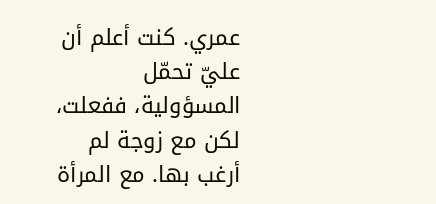عمري. كنت أعلم أن عليّ تحمّل المسؤولية، ففعلت، لكن مع زوجة لم أرغب بها. مع المرأة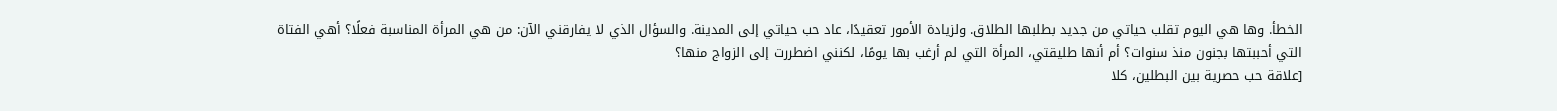الخطأ. وها هي اليوم تقلب حياتي من جديد بطلبها الطلاق. ولزيادة الأمور تعقيدًا، عاد حب حياتي إلى المدينة. والسؤال الذي لا يفارقني الآن: من هي المرأة المناسبة فعلًا؟ أهي الفتاة التي أحببتها بجنون منذ سنوات؟ أم أنها طليقتي، المرأة التي لم أرغب بها يومًا، لكنني اضطررت إلى الزواج منها؟
[علاقة حب حصرية بين البطلين، كلا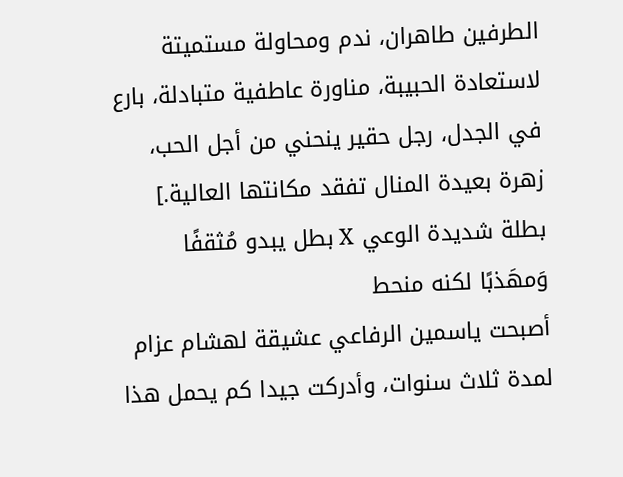الطرفين طاهران، ندم ومحاولة مستميتة لاستعادة الحبيبة، مناورة عاطفية متبادلة، بارع في الجدل، رجل حقير ينحني من أجل الحب، زهرة بعيدة المنال تفقد مكانتها العالية.]
بطلة شديدة الوعي X بطل يبدو مُثقفًا وَمهَذبًا لكنه منحط
أصبحت ياسمين الرفاعي عشيقة لهشام عزام لمدة ثلاث سنوات، وأدركت جيدا كم يحمل هذا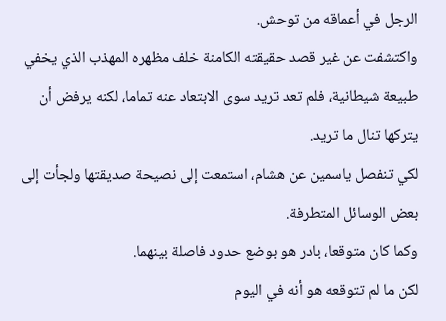الرجل في أعماقه من توحش.
واكتشفت عن غير قصد حقيقته الكامنة خلف مظهره المهذب الذي يخفي طبيعة شيطانية، فلم تعد تريد سوى الابتعاد عنه تماما، لكنه يرفض أن يتركها تنال ما تريد.
لكي تنفصل ياسمين عن هشام، استمعت إلى نصيحة صديقتها ولجأت إلى بعض الوسائل المتطرفة.
وكما كان متوقعا، بادر هو بوضع حدود فاصلة بينهما.
لكن ما لم تتوقعه هو أنه في اليوم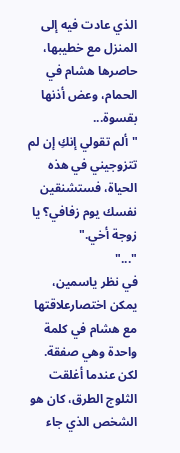الذي عادت فيه إلى المنزل مع خطيبها، حاصرها هشام في الحمام، وعض أذنها بقسوة...
"ألم تقولي إنكِ إن لم تتزوجيني في هذه الحياة، فستشنقين نفسك يوم زفافي؟ يا زوجة أخي."
"..."
في نظر ياسمين، يمكن اختصارعلاقتها مع هشام في كلمة واحدة وهي صفقة.
لكن عندما أغلقت الثلوج الطرق، كان هو الشخص الذي جاء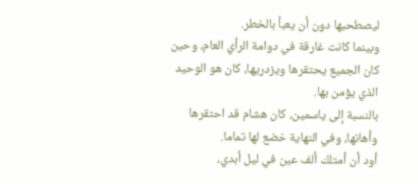ليصطحبها دون أن يعبأ بالخطر.
وبينما كانت غارقة في دوامة الرأي العام، وحين كان الجميع يحتقرها ويزدريها، كان هو الوحيد الذي يؤمن بها.
بالنسبة إلى ياسمين، كان هشام قد احتقرها وأهانها، وفي النهاية خضع لها تماما.
أود أن أمتلك ألف عين في ليل أبدي،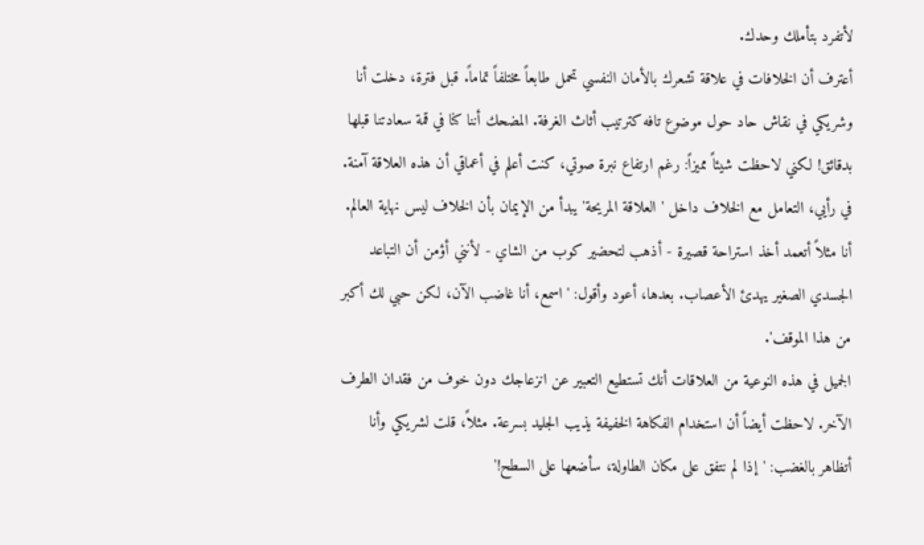لأتفرد بتأملك وحدك.
أعترف أن الخلافات في علاقة تشعرك بالأمان النفسي تحمل طابعاً مختلفاً تماماً. قبل فترة، دخلت أنا وشريكي في نقاش حاد حول موضوع تافه كترتيب أثاث الغرفة. المضحك أننا كنا في قمة سعادتنا قبلها بدقائق! لكني لاحظت شيئاً مميزاً: رغم ارتفاع نبرة صوتي، كنت أعلم في أعماقي أن هذه العلاقة آمنة.
في رأيي، التعامل مع الخلاف داخل 'العلاقة المريحة' يبدأ من الإيمان بأن الخلاف ليس نهاية العالم. أنا مثلاً أتعمد أخذ استراحة قصيرة - أذهب لتحضير كوب من الشاي - لأنني أؤمن أن التباعد الجسدي الصغير يهدئ الأعصاب. بعدها، أعود وأقول: 'اسمع، أنا غاضب الآن، لكن حبي لك أكبر من هذا الموقف'.
الجميل في هذه النوعية من العلاقات أنك تستطيع التعبير عن انزعاجك دون خوف من فقدان الطرف الآخر. لاحظت أيضاً أن استخدام الفكاهة الخفيفة يذيب الجليد بسرعة. مثلاً، قلت لشريكي وأنا أتظاهر بالغضب: 'إذا لم نتفق على مكان الطاولة، سأضعها على السطح!'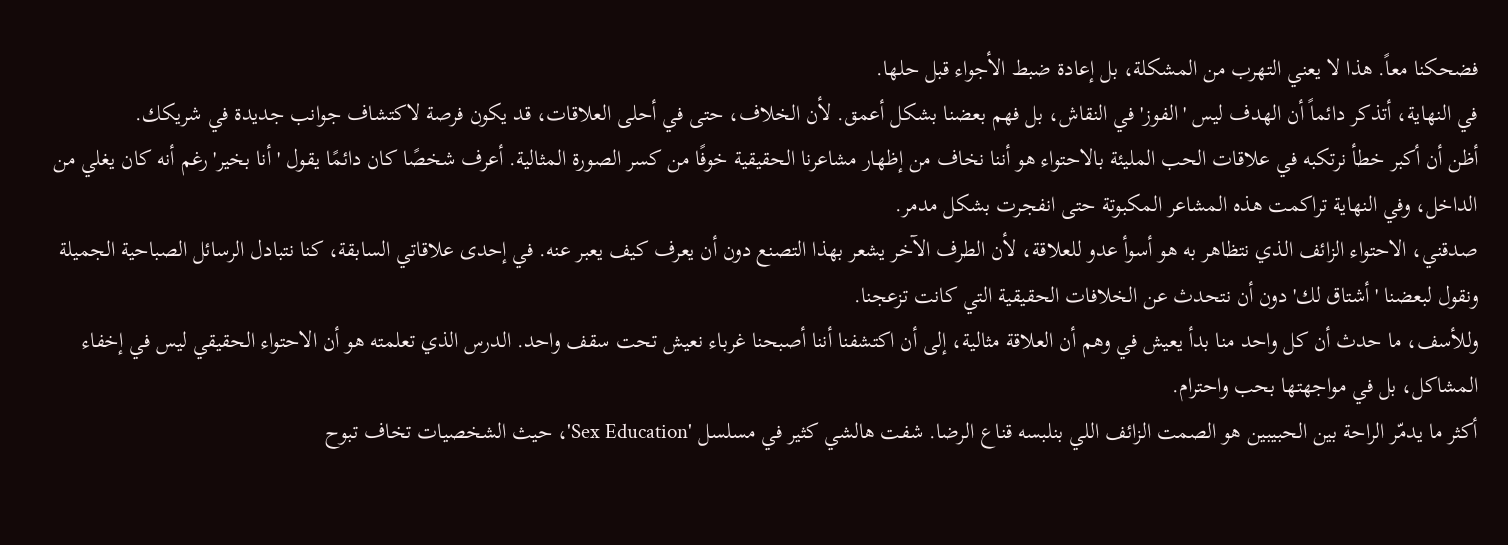فضحكنا معاً. هذا لا يعني التهرب من المشكلة، بل إعادة ضبط الأجواء قبل حلها.
في النهاية، أتذكر دائماً أن الهدف ليس 'الفوز' في النقاش، بل فهم بعضنا بشكل أعمق. لأن الخلاف، حتى في أحلى العلاقات، قد يكون فرصة لاكتشاف جوانب جديدة في شريكك.
أظن أن أكبر خطأ نرتكبه في علاقات الحب المليئة بالاحتواء هو أننا نخاف من إظهار مشاعرنا الحقيقية خوفًا من كسر الصورة المثالية. أعرف شخصًا كان دائمًا يقول 'أنا بخير' رغم أنه كان يغلي من الداخل، وفي النهاية تراكمت هذه المشاعر المكبوتة حتى انفجرت بشكل مدمر.
صدقني، الاحتواء الزائف الذي نتظاهر به هو أسوأ عدو للعلاقة، لأن الطرف الآخر يشعر بهذا التصنع دون أن يعرف كيف يعبر عنه. في إحدى علاقاتي السابقة، كنا نتبادل الرسائل الصباحية الجميلة ونقول لبعضنا 'أشتاق لك' دون أن نتحدث عن الخلافات الحقيقية التي كانت تزعجنا.
وللأسف، ما حدث أن كل واحد منا بدأ يعيش في وهم أن العلاقة مثالية، إلى أن اكتشفنا أننا أصبحنا غرباء نعيش تحت سقف واحد. الدرس الذي تعلمته هو أن الاحتواء الحقيقي ليس في إخفاء المشاكل، بل في مواجهتها بحب واحترام.
أكثر ما يدمّر الراحة بين الحبيبين هو الصمت الزائف اللي بنلبسه قناع الرضا. شفت هالشي كثير في مسلسل 'Sex Education'، حيث الشخصيات تخاف تبوح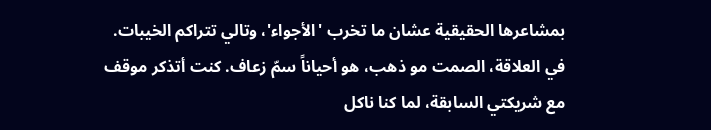بمشاعرها الحقيقية عشان ما تخرب 'الأجواء'، وتالي تتراكم الخيبات. في العلاقة، الصمت مو ذهب، هو أحياناً سمّ زعاف. كنت أتذكر موقف مع شريكتي السابقة، لما كنا ناكل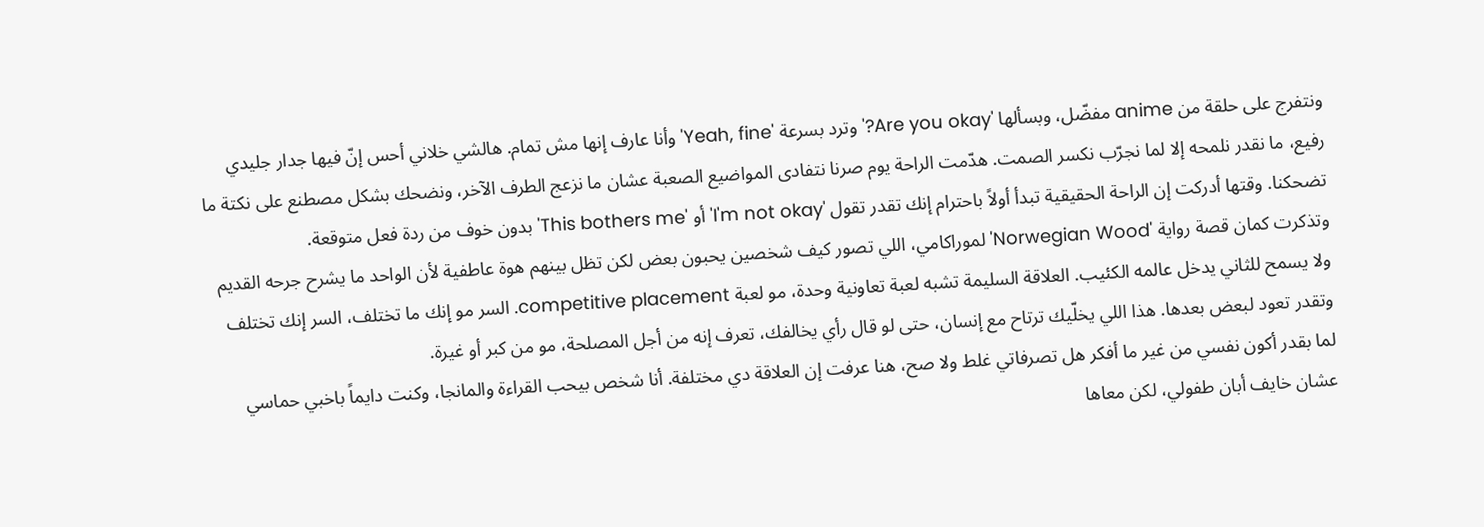ونتفرج على حلقة من anime مفضّل، وبسألها 'Are you okay?' وترد بسرعة 'Yeah, fine' وأنا عارف إنها مش تمام. هالشي خلاني أحس إنّ فيها جدار جليدي رفيع، ما نقدر نلمحه إلا لما نجرّب نكسر الصمت. هدّمت الراحة يوم صرنا نتفادى المواضيع الصعبة عشان ما نزعج الطرف الآخر، ونضحك بشكل مصطنع على نكتة ما تضحكنا. وقتها أدركت إن الراحة الحقيقية تبدأ أولاً باحترام إنك تقدر تقول 'I'm not okay' أو 'This bothers me' بدون خوف من ردة فعل متوقعة.
وتذكرت كمان قصة رواية 'Norwegian Wood' لموراكامي، اللي تصور كيف شخصين يحبون بعض لكن تظل بينهم هوة عاطفية لأن الواحد ما يشرح جرحه القديم ولا يسمح للثاني يدخل عالمه الكئيب. العلاقة السليمة تشبه لعبة تعاونية وحدة، مو لعبة competitive placement. السر مو إنك ما تختلف، السر إنك تختلف وتقدر تعود لبعض بعدها. هذا اللي يخلّيك ترتاح مع إنسان، حتى لو قال رأي يخالفك، تعرف إنه من أجل المصلحة، مو من كبر أو غيرة.
لما بقدر أكون نفسي من غير ما أفكر هل تصرفاتي غلط ولا صح، هنا عرفت إن العلاقة دي مختلفة. أنا شخص بيحب القراءة والمانجا، وكنت دايماً باخبي حماسي عشان خايف أبان طفولي، لكن معاها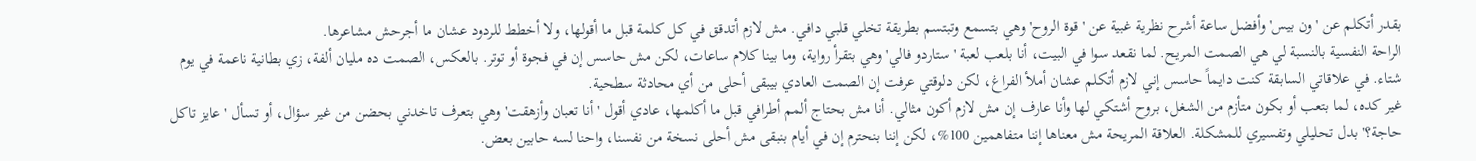بقدر أتكلم عن 'ون بيس' وأفضل ساعة أشرح نظرية غبية عن 'قوة الروح' وهي بتسمع وتبتسم بطريقة تخلي قلبي دافي. مش لازم أتدقق في كل كلمة قبل ما أقولها، ولا أخطط للردود عشان ما أجرحش مشاعرها.
الراحة النفسية بالنسبة لي هي الصمت المريح. لما نقعد سوا في البيت، أنا بلعب لعبة 'ستاردو فالي' وهي بتقرأ رواية، وما بينا كلام ساعات، لكن مش حاسس إن في فجوة أو توتر. بالعكس، الصمت ده مليان ألفة، زي بطانية ناعمة في يوم شتاء. في علاقاتي السابقة كنت دايماً حاسس إني لازم أتكلم عشان أملأ الفراغ، لكن دلوقتي عرفت إن الصمت العادي بيبقى أحلى من أي محادثة سطحية.
غير كده، لما بتعب أو بكون متأزم من الشغل، بروح أشتكي لها وأنا عارف إن مش لازم أكون مثالي. أنا مش بحتاج ألمم أطرافي قبل ما أكلمها، عادي أقول 'أنا تعبان وأزهقت' وهي بتعرف تاخدني بحضن من غير سؤال، أو تسأل 'عايز تاكل حاجة؟' بدل تحليلي وتفسيري للمشكلة. العلاقة المريحة مش معناها إننا متفاهمين 100%، لكن إننا بنحترم إن في أيام بنبقى مش أحلى نسخة من نفسنا، واحنا لسه حابين بعض.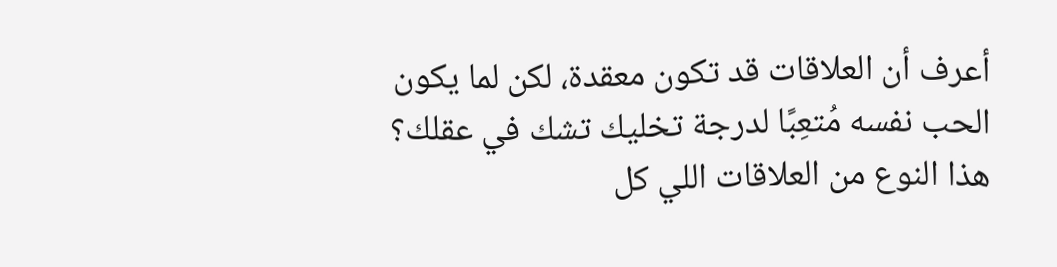أعرف أن العلاقات قد تكون معقدة، لكن لما يكون الحب نفسه مُتعِبًا لدرجة تخليك تشك في عقلك؟ هذا النوع من العلاقات اللي كل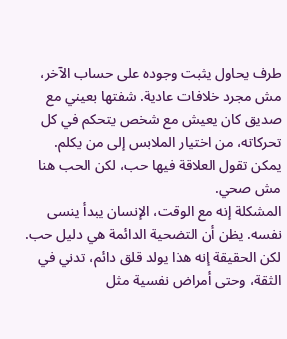طرف يحاول يثبت وجوده على حساب الآخر، مش مجرد خلافات عادية. شفتها بعيني مع صديق كان يعيش مع شخص يتحكم في كل تحركاته، من اختيار الملابس إلى من يكلم. يمكن تقول العلاقة فيها حب، لكن الحب هنا مش صحي.
المشكلة إنه مع الوقت، الإنسان يبدأ ينسى نفسه. يظن أن التضحية الدائمة هي دليل حب. لكن الحقيقة إنه هذا يولد قلق دائم، تدني في الثقة، وحتى أمراض نفسية مثل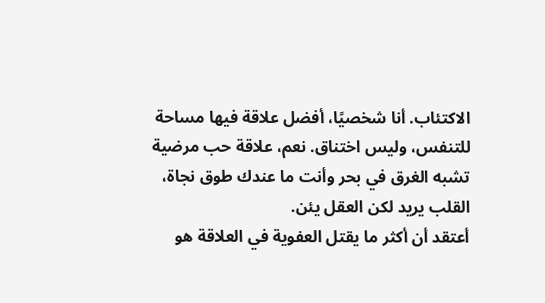الاكتئاب. أنا شخصيًا، أفضل علاقة فيها مساحة للتنفس، وليس اختناق. نعم، علاقة حب مرضية تشبه الغرق في بحر وأنت ما عندك طوق نجاة، القلب يريد لكن العقل يئن.
أعتقد أن أكثر ما يقتل العفوية في العلاقة هو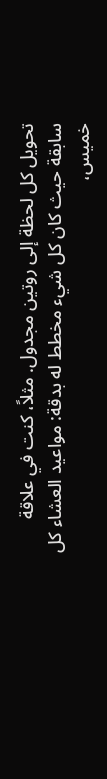تحويل كل لحظة إلى روتين مجدول. مثلاً، كنت في علاقة سابقة حيث كان كل شيء مخطط له بدقة: مواعيد العشاء كل خميس،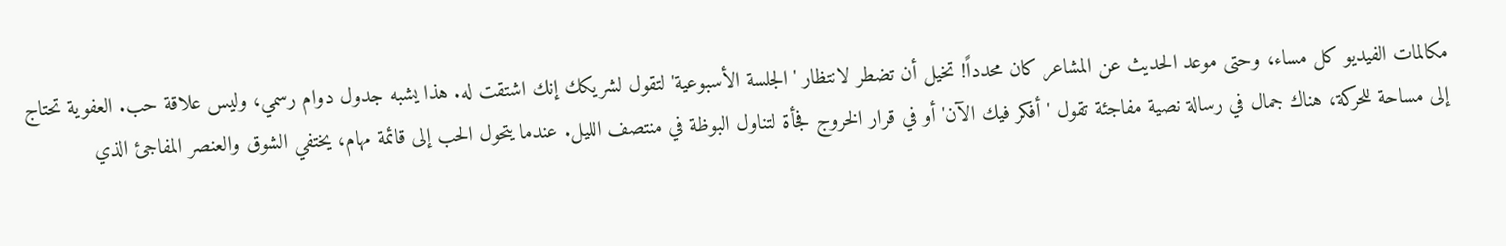مكالمات الفيديو كل مساء، وحتى موعد الحديث عن المشاعر كان محدداً! تخيل أن تضطر لانتظار 'الجلسة الأسبوعية' لتقول لشريكك إنك اشتقت له. هذا يشبه جدول دوام رسمي، وليس علاقة حب. العفوية تحتاج إلى مساحة للحركة، هناك جمال في رسالة نصية مفاجئة تقول 'أفكر فيك الآن' أو في قرار الخروج فجأة لتناول البوظة في منتصف الليل. عندما يتحول الحب إلى قائمة مهام، يختفي الشوق والعنصر المفاجئ الذي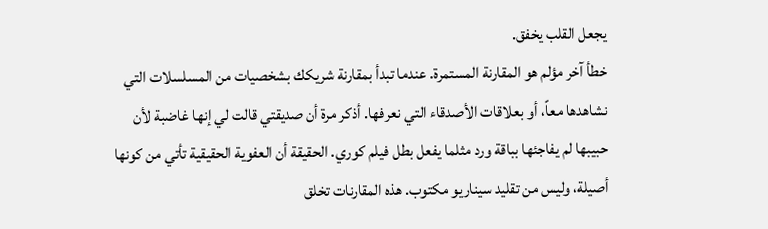يجعل القلب يخفق.
خطأ آخر مؤلم هو المقارنة المستمرة. عندما تبدأ بمقارنة شريكك بشخصيات من المسلسلات التي نشاهدها معاً، أو بعلاقات الأصدقاء التي نعرفها. أذكر مرة أن صديقتي قالت لي إنها غاضبة لأن حبيبها لم يفاجئها بباقة ورد مثلما يفعل بطل فيلم كوري. الحقيقة أن العفوية الحقيقية تأتي من كونها أصيلة، وليس من تقليد سيناريو مكتوب. هذه المقارنات تخلق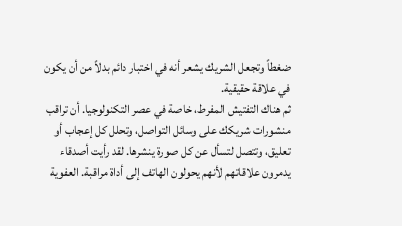ضغطاً وتجعل الشريك يشعر أنه في اختبار دائم بدلاً من أن يكون في علاقة حقيقية.
ثم هناك التفتيش المفرط، خاصة في عصر التكنولوجيا. أن تراقب منشورات شريكك على وسائل التواصل، وتحلل كل إعجاب أو تعليق، وتتصل لتسأل عن كل صورة ينشرها. لقد رأيت أصدقاء يدمرون علاقاتهم لأنهم يحولون الهاتف إلى أداة مراقبة. العفوية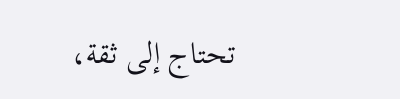تحتاج إلى ثقة،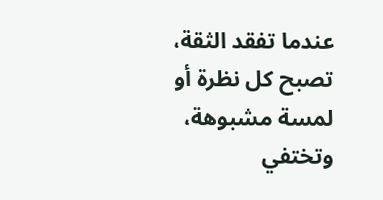عندما تفقد الثقة، تصبح كل نظرة أو لمسة مشبوهة، وتختفي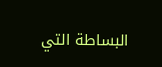البساطة التي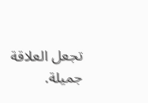تجعل العلاقة جميلة.